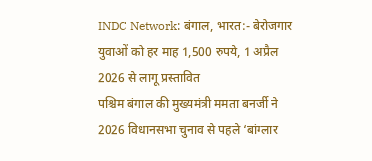INDC Network: बंगाल, भारत:- बेरोजगार युवाओं को हर माह 1,500 रुपये, 1 अप्रैल 2026 से लागू प्रस्तावित
पश्चिम बंगाल की मुख्यमंत्री ममता बनर्जी ने 2026 विधानसभा चुनाव से पहले ‘बांग्लार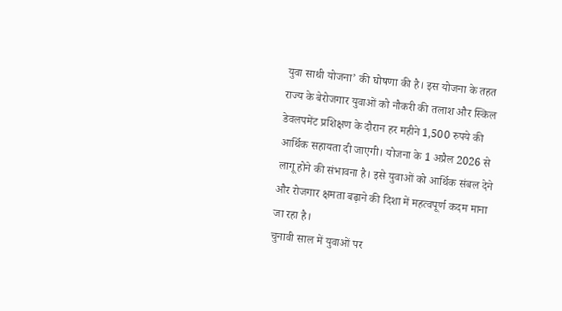युवा साथी योजना’ की घोषणा की है। इस योजना के तहत राज्य के बेरोजगार युवाओं को नौकरी की तलाश और स्किल डेवलपमेंट प्रशिक्षण के दौरान हर महीने 1,500 रुपये की आर्थिक सहायता दी जाएगी। योजना के 1 अप्रैल 2026 से लागू होने की संभावना है। इसे युवाओं को आर्थिक संबल देने और रोजगार क्षमता बढ़ाने की दिशा में महत्वपूर्ण कदम माना जा रहा है।
चुनावी साल में युवाओं पर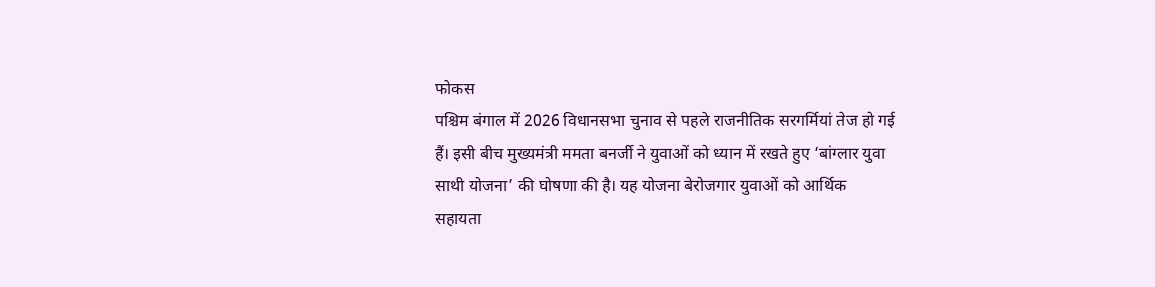फोकस
पश्चिम बंगाल में 2026 विधानसभा चुनाव से पहले राजनीतिक सरगर्मियां तेज हो गई हैं। इसी बीच मुख्यमंत्री ममता बनर्जी ने युवाओं को ध्यान में रखते हुए ‘बांग्लार युवा साथी योजना’ की घोषणा की है। यह योजना बेरोजगार युवाओं को आर्थिक सहायता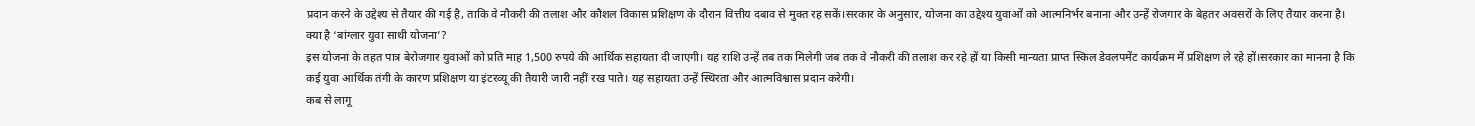प्रदान करने के उद्देश्य से तैयार की गई है, ताकि वे नौकरी की तलाश और कौशल विकास प्रशिक्षण के दौरान वित्तीय दबाव से मुक्त रह सकें।सरकार के अनुसार, योजना का उद्देश्य युवाओं को आत्मनिर्भर बनाना और उन्हें रोजगार के बेहतर अवसरों के लिए तैयार करना है।
क्या है ‘बांग्लार युवा साथी योजना’?
इस योजना के तहत पात्र बेरोजगार युवाओं को प्रति माह 1,500 रुपये की आर्थिक सहायता दी जाएगी। यह राशि उन्हें तब तक मिलेगी जब तक वे नौकरी की तलाश कर रहे हों या किसी मान्यता प्राप्त स्किल डेवलपमेंट कार्यक्रम में प्रशिक्षण ले रहे हों।सरकार का मानना है कि कई युवा आर्थिक तंगी के कारण प्रशिक्षण या इंटरव्यू की तैयारी जारी नहीं रख पाते। यह सहायता उन्हें स्थिरता और आत्मविश्वास प्रदान करेगी।
कब से लागू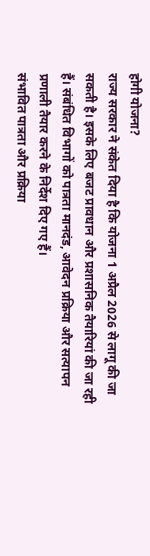होगी योजना?
राज्य सरकार ने संकेत दिया है कि योजना 1 अप्रैल 2026 से लागू की जा सकती है। इसके लिए बजट प्रावधान और प्रशासनिक तैयारियां की जा रही हैं। संबंधित विभागों को पात्रता मानदंड, आवेदन प्रक्रिया और सत्यापन प्रणाली तैयार करने के निर्देश दिए गए हैं।
संभावित पात्रता और प्रक्रिया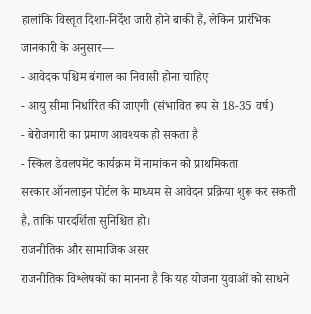हालांकि विस्तृत दिशा-निर्देश जारी होने बाकी हैं, लेकिन प्रारंभिक जानकारी के अनुसार—
- आवेदक पश्चिम बंगाल का निवासी होना चाहिए
- आयु सीमा निर्धारित की जाएगी (संभावित रूप से 18-35 वर्ष)
- बेरोजगारी का प्रमाण आवश्यक हो सकता है
- स्किल डेवलपमेंट कार्यक्रम में नामांकन को प्राथमिकता
सरकार ऑनलाइन पोर्टल के माध्यम से आवेदन प्रक्रिया शुरू कर सकती है, ताकि पारदर्शिता सुनिश्चित हो।
राजनीतिक और सामाजिक असर
राजनीतिक विश्लेषकों का मानना है कि यह योजना युवाओं को साधने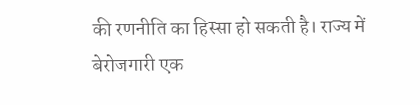की रणनीति का हिस्सा हो सकती है। राज्य में बेरोजगारी एक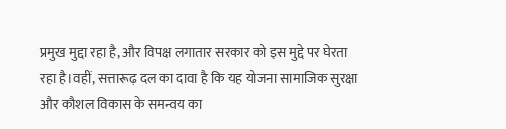प्रमुख मुद्दा रहा है, और विपक्ष लगातार सरकार को इस मुद्दे पर घेरता रहा है।वहीं, सत्तारूढ़ दल का दावा है कि यह योजना सामाजिक सुरक्षा और कौशल विकास के समन्वय का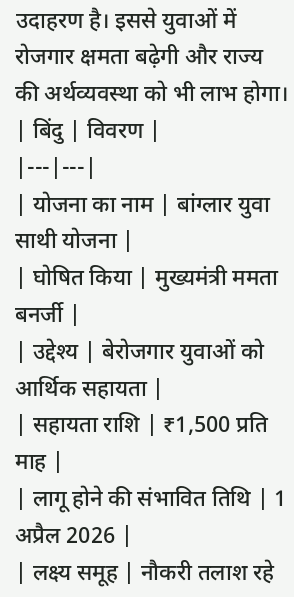उदाहरण है। इससे युवाओं में रोजगार क्षमता बढ़ेगी और राज्य की अर्थव्यवस्था को भी लाभ होगा।
| बिंदु | विवरण |
|---|---|
| योजना का नाम | बांग्लार युवा साथी योजना |
| घोषित किया | मुख्यमंत्री ममता बनर्जी |
| उद्देश्य | बेरोजगार युवाओं को आर्थिक सहायता |
| सहायता राशि | ₹1,500 प्रति माह |
| लागू होने की संभावित तिथि | 1 अप्रैल 2026 |
| लक्ष्य समूह | नौकरी तलाश रहे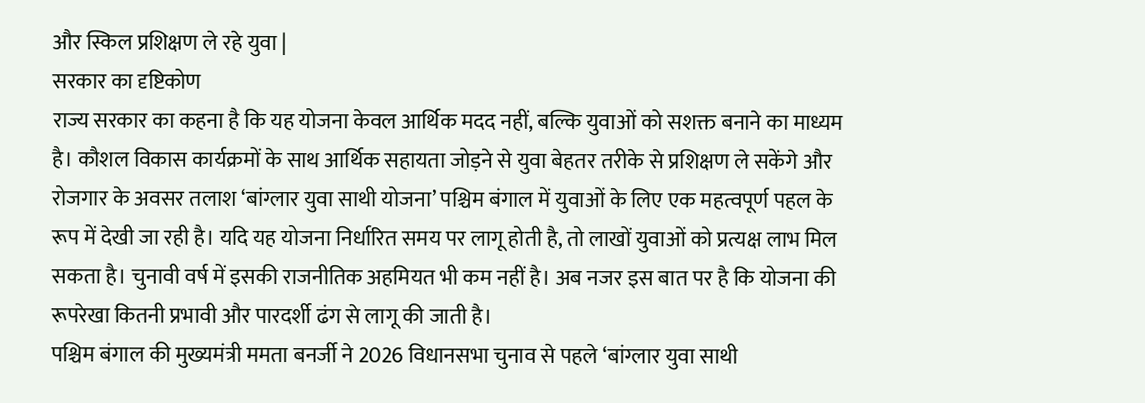और स्किल प्रशिक्षण ले रहे युवा |
सरकार का दृष्टिकोण
राज्य सरकार का कहना है कि यह योजना केवल आर्थिक मदद नहीं, बल्कि युवाओं को सशक्त बनाने का माध्यम है। कौशल विकास कार्यक्रमों के साथ आर्थिक सहायता जोड़ने से युवा बेहतर तरीके से प्रशिक्षण ले सकेंगे और रोजगार के अवसर तलाश ‘बांग्लार युवा साथी योजना’ पश्चिम बंगाल में युवाओं के लिए एक महत्वपूर्ण पहल के रूप में देखी जा रही है। यदि यह योजना निर्धारित समय पर लागू होती है, तो लाखों युवाओं को प्रत्यक्ष लाभ मिल सकता है। चुनावी वर्ष में इसकी राजनीतिक अहमियत भी कम नहीं है। अब नजर इस बात पर है कि योजना की रूपरेखा कितनी प्रभावी और पारदर्शी ढंग से लागू की जाती है।
पश्चिम बंगाल की मुख्यमंत्री ममता बनर्जी ने 2026 विधानसभा चुनाव से पहले ‘बांग्लार युवा साथी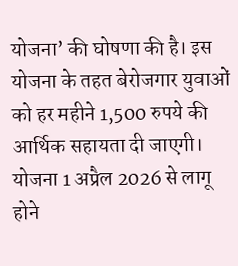योजना’ की घोषणा की है। इस योजना के तहत बेरोजगार युवाओं को हर महीने 1,500 रुपये की आर्थिक सहायता दी जाएगी। योजना 1 अप्रैल 2026 से लागू होने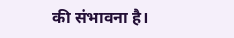की संभावना है।